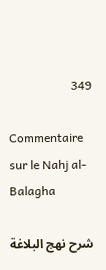349

Commentaire sur le Nahj al-Balagha

شرح نهج البلاغة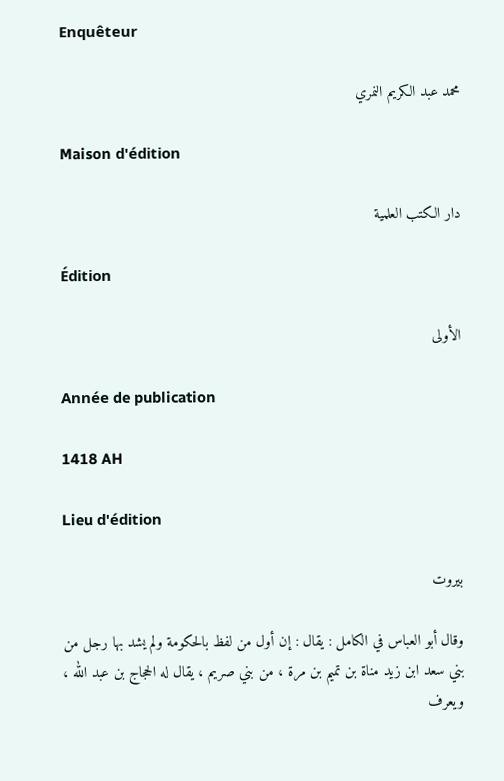Enquêteur

محمد عبد الكريم النمري

Maison d'édition

دار الكتب العلمية

Édition

الأولى

Année de publication

1418 AH

Lieu d'édition

بيروت

وقال أبو العباس في الكامل : يقال : إن أول من لفظ بالحكومة ولم يشد بها رجل من بني سعد ابن زيد مناة بن تميم بن مرة ، من بني صريم ، يقال له الحجاج بن عبد الله ، ويعرف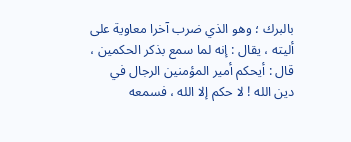بالبرك ؛ وهو الذي ضرب آخرا معاوية على أليته ، يقال : إنه لما سمع بذكر الحكمين ، قال : أيحكم أمير المؤمنين الرجال في دين الله ! لا حكم إلا الله ، فسمعه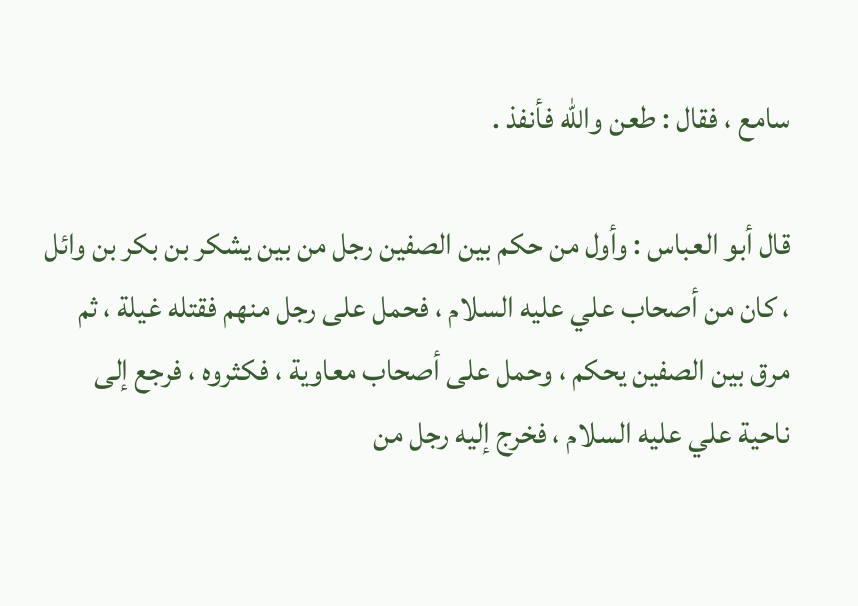سامع ، فقال : طعن والله فأنفذ .

قال أبو العباس : وأول من حكم بين الصفين رجل من بين يشكر بن بكر بن وائل ، كان من أصحاب علي عليه السلام ، فحمل على رجل منهم فقتله غيلة ، ثم مرق بين الصفين يحكم ، وحمل على أصحاب معاوية ، فكثروه ، فرجع إلى ناحية علي عليه السلام ، فخرج إليه رجل من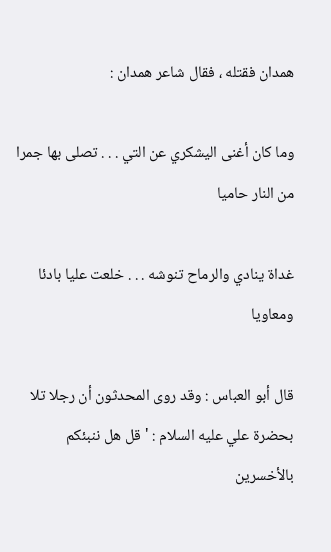همدان فقتله ، فقال شاعر همدان :

وما كان أغنى اليشكري عن التي . . . تصلى بها جمرا من النار حاميا

غداة ينادي والرماح تنوشه . . . خلعت عليا بادئا ومعاويا

قال أبو العباس : وقد روى المحدثون أن رجلا تلا بحضرة علي عليه السلام : ' قل هل ننبئكم بالأخسرين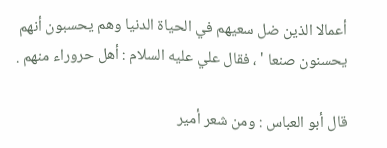أعمالا الذين ضل سعيهم في الحياة الدنيا وهم يحسبون أنهم يحسنون صنعا ' ، فقال علي عليه السلام : أهل حروراء منهم .

قال أبو العباس : ومن شعر أمير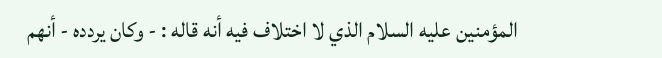المؤمنين عليه السلام الذي لا اختلاف فيه أنه قاله : - وكان يردده - أنهم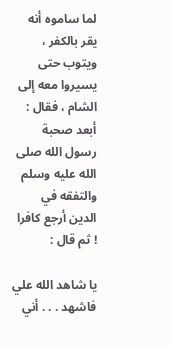لما ساموه أنه يقر بالكفر ، ويتوب حتى يسيروا معه إلى الشام ، فقال : أبعد صحبة رسول الله صلى الله عليه وسلم والتفقه في الدين أرجع كافرا ! ثم قال :

يا شاهد الله علي فاشهد . . . أني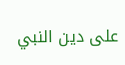على دين النبي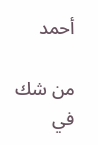أحمد

من شك في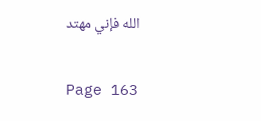الله فإني مهتد

Page 163